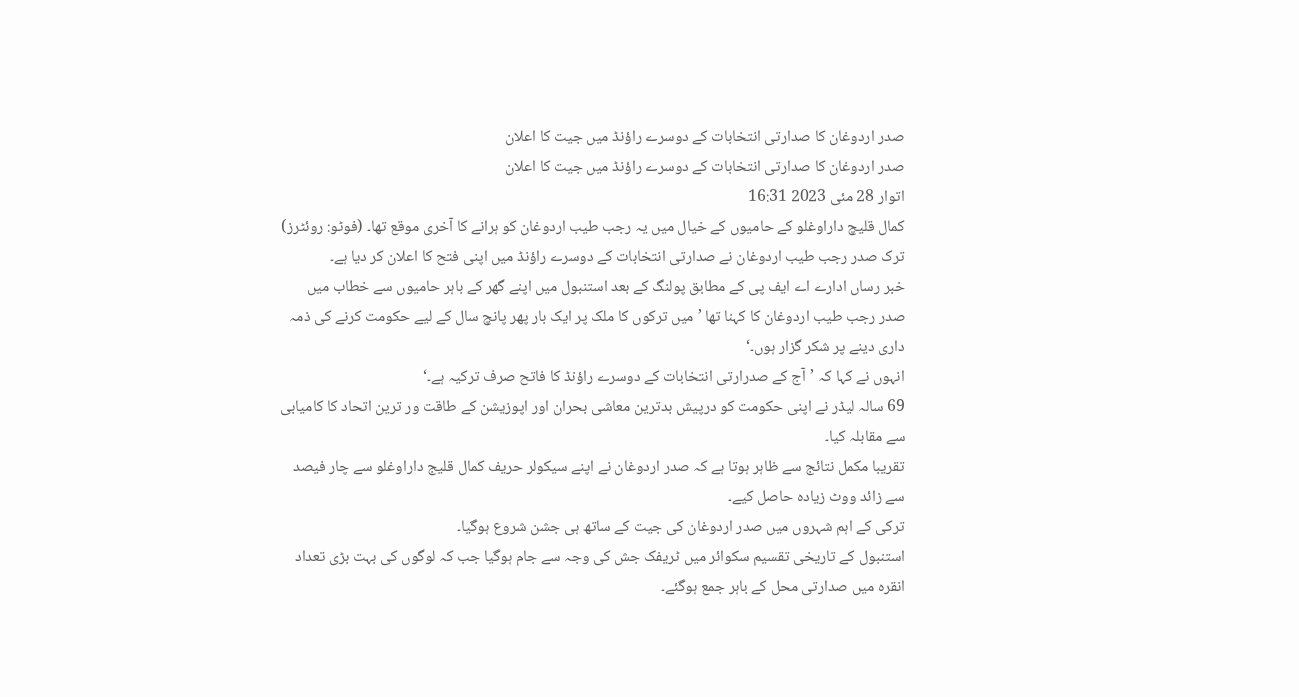صدر اردوغان کا صدارتی انتخابات کے دوسرے راؤنڈ میں جیت کا اعلان
صدر اردوغان کا صدارتی انتخابات کے دوسرے راؤنڈ میں جیت کا اعلان
اتوار 28 مئی 2023 16:31
کمال قلیچ داراوغلو کے حامیوں کے خیال میں یہ رجب طیب اردوغان کو ہرانے کا آخری موقع تھا۔ (فوٹو: روئٹرز)
ترک صدر رجب طیب اردوغان نے صدارتی انتخابات کے دوسرے راؤنڈ میں اپنی فتح کا اعلان کر دیا ہے۔
خبر رساں ادارے اے ایف پی کے مطابق پولنگ کے بعد استنبول میں اپنے گھر کے باہر حامیوں سے خطاب میں صدر رجب طیب اردوغان کا کہنا تھا ’میں ترکوں کا ملک پر ایک بار پھر پانچ سال کے لیے حکومت کرنے کی ذمہ داری دینے پر شکر گزار ہوں۔‘
انہوں نے کہا کہ ’آج کے صدرارتی انتخابات کے دوسرے راؤنڈ کا فاتح صرف ترکیہ ہے۔‘
69 سالہ لیڈر نے اپنی حکومت کو درپیش بدترین معاشی بحران اور اپوزیشن کے طاقت ور ترین اتحاد کا کامیابی سے مقابلہ کیا۔
تقریبا مکمل نتائج سے ظاہر ہوتا ہے کہ صدر اردوغان نے اپنے سیکولر حریف کمال قلیج داراوغلو سے چار فیصد سے زائد ووٹ زیادہ حاصل کیے۔
ترکی کے اہم شہروں میں صدر اردوغان کی جیت کے ساتھ ہی جشن شروع ہوگیا۔
استنبول کے تاریخی تقسیم سکوائر میں ٹریفک جش کی وجہ سے جام ہوگیا جب کہ لوگوں کی بہت بڑی تعداد انقرہ میں صدارتی محل کے باہر جمع ہوگئے۔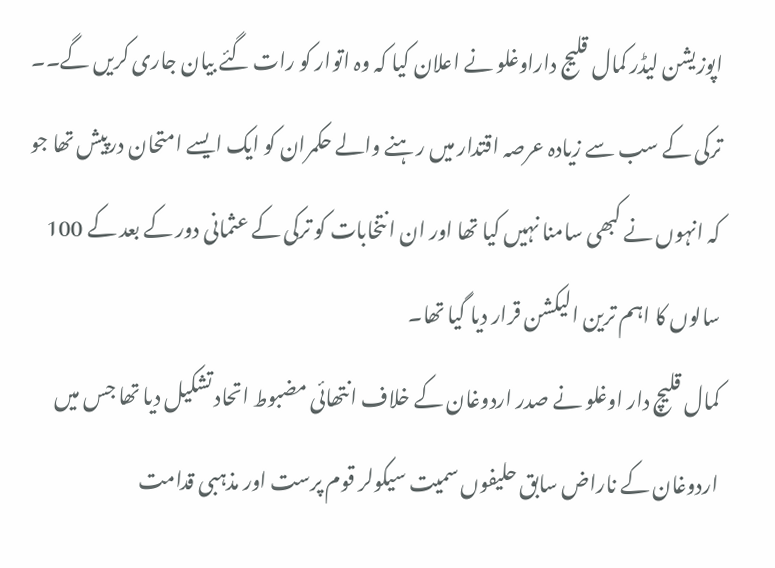اپوزیشن لیڈر کمال قلیج داراوغلو نے اعلان کیا کہ وہ اتوار کو رات گئے بیان جاری کریں گے۔۔
ترکی کے سب سے زیادہ عرصہ اقتدار میں رہنے والے حکمران کو ایک ایسے امتحان درپیش تھا جو کہ انہوں نے کبھی سامنا نہیں کیا تھا اور ان انتخابات کو ترکی کے عثمانی دور کے بعد کے 100 سالوں کا اہم ترین الیکشن قرار دیا گیا تھا۔
کمال قلیچ دار اوغلو نے صدر اردوغان کے خلاف انتھائی مضبوط اتحاد تشکیل دیا تھا جس میں اردوغان کے ناراض سابق حلیفوں سمیت سیکولر قوم پرست اور مذہبی قدامت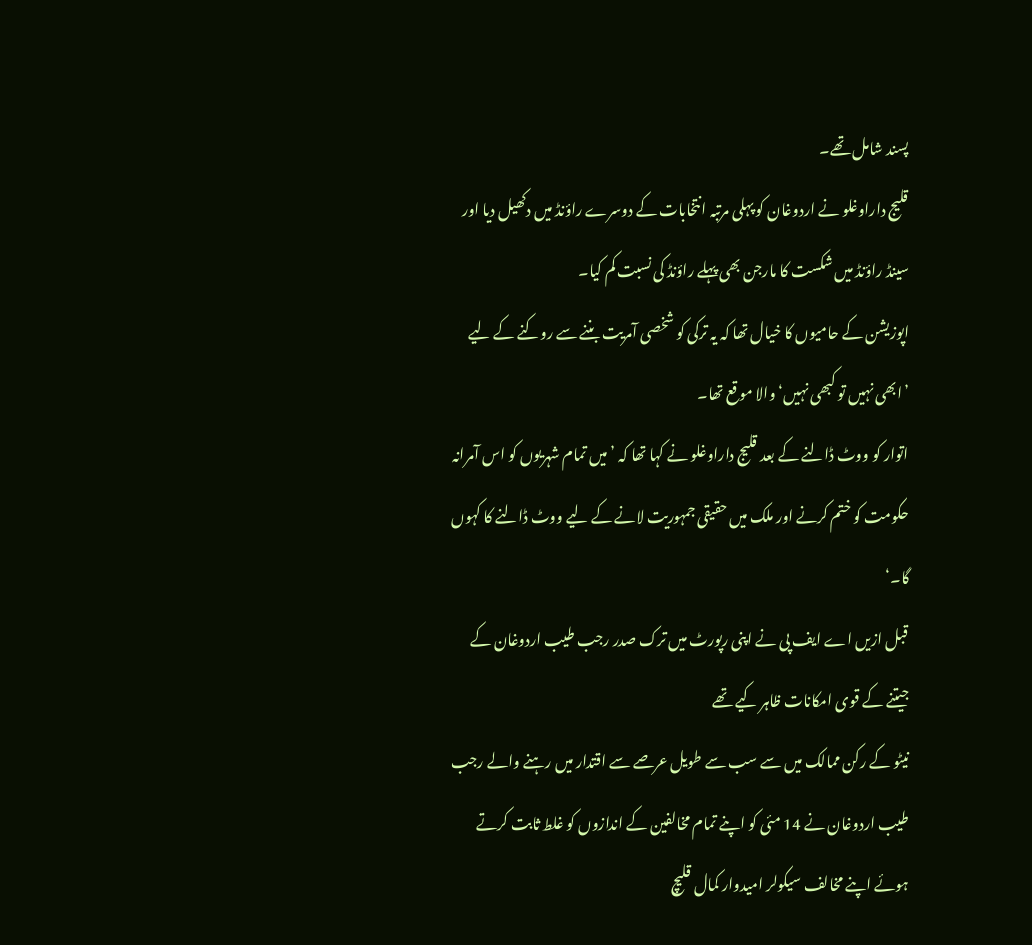پسند شامل تھے۔
قلیج داراوغلو نے اردوغان کو پہلی مرتبہ انتخابات کے دوسرے راؤنڈ میں دکھیل دیا اور سینڈ راؤنڈ میں شکست کا مارجن بھی پہلے راؤنڈ کی نسبت کم کیا۔
اپوزیشن کے حامیوں کا خیال تھا کہ یہ ترکی کو شخصی آمریت بننے سے روکنے کے لیے ’ابھی نہیں تو کبھی نہیں‘ والا موقع تھا۔
اتوار کو ووٹ ڈالنے کے بعد قلیج داراوغلو نے کہا تھا کہ ’میں تمام شہریوں کو اس آمرانہ حکومت کو ختم کرنے اور ملک میں حقیقی جمہوریت لانے کے لیے ووٹ ڈالنے کا کہوں گا۔‘
قبل ازیں اے ایف پی نے اپنی رپورٹ میں ترک صدر رجب طیب اردوغان کے جیتنے کے قوی امکانات ظاہر کیے تھے
نیٹو کے رکن ممالک میں سے سب سے طویل عرصے سے اقتدار میں رہنے والے رجب طیب اردوغان نے 14 مئی کو اپنے تمام مخالفین کے اندازوں کو غلط ثابت کرتے ہوئے اپنے مخالف سیکولر امیدوار کمال قلیچ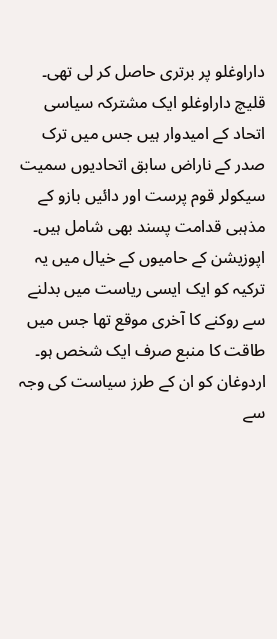داراوغلو پر برتری حاصل کر لی تھی۔
قلیچ داراوغلو ایک مشترکہ سیاسی اتحاد کے امیدوار ہیں جس میں ترک صدر کے ناراض سابق اتحادیوں سمیت سیکولر قوم پرست اور دائیں بازو کے مذہبی قدامت پسند بھی شامل ہیں۔
اپوزیشن کے حامیوں کے خیال میں یہ ترکیہ کو ایک ایسی ریاست میں بدلنے سے روکنے کا آخری موقع تھا جس میں طاقت کا منبع صرف ایک شخص ہو۔
اردوغان کو ان کے طرز سیاست کی وجہ سے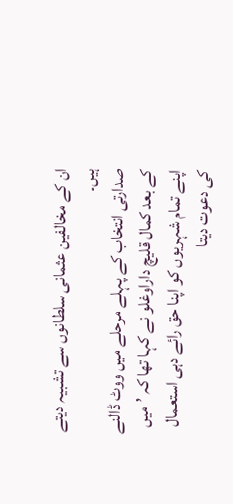ان کے مخالفین عثمانی سلطانوں سے تشبیہ دیتے ہیں۔
صدارتی انتخاب کے پہلے مرحلے میں ووٹ ڈالنے کے بعد کمال قلیچ داراوغلو نے کہا تھا کہ ’میں اپنے تمام شہریوں کو اپنا حق رائے دہی استعمال کی دعوت دیتا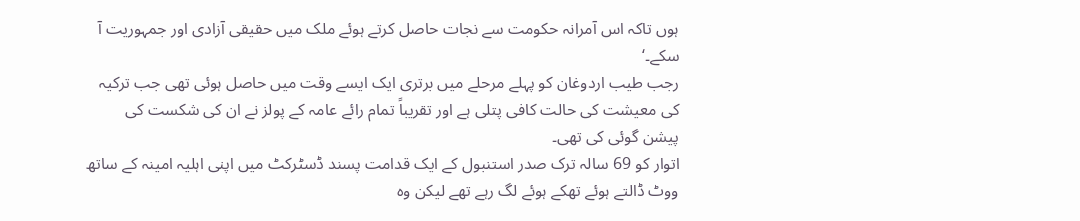ہوں تاکہ اس آمرانہ حکومت سے نجات حاصل کرتے ہوئے ملک میں حقیقی آزادی اور جمہوریت آ سکے۔‘
رجب طیب اردوغان کو پہلے مرحلے میں برتری ایک ایسے وقت میں حاصل ہوئی تھی جب ترکیہ کی معیشت کی حالت کافی پتلی ہے اور تقریباً تمام رائے عامہ کے پولز نے ان کی شکست کی پیشن گوئی کی تھی۔
اتوار کو 69 سالہ ترک صدر استنبول کے ایک قدامت پسند ڈسٹرکٹ میں اپنی اہلیہ امینہ کے ساتھ ووٹ ڈالتے ہوئے تھکے ہوئے لگ رہے تھے لیکن وہ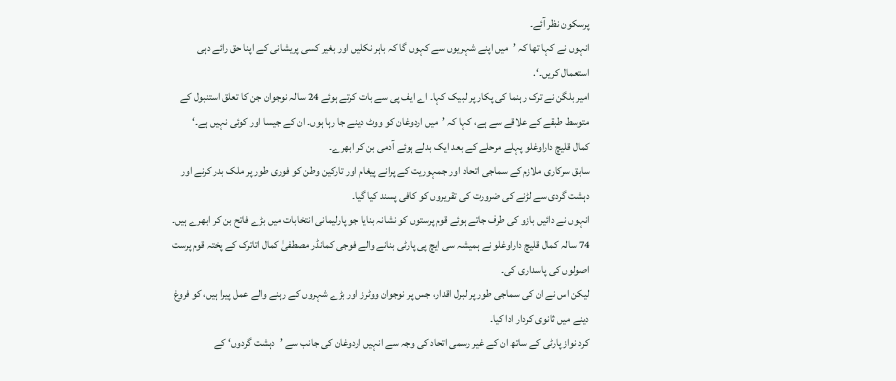پرسکون نظر آئے۔
انہوں نے کہا تھا کہ ’میں اپنے شہریوں سے کہوں گا کہ باہر نکلیں اور بغیر کسی پریشانی کے اپنا حق رائے دہی استعمال کریں۔‘.
امیر بلگن نے ترک رہنما کی پکار پر لبیک کہا۔ اے ایف پی سے بات کرتے ہوئے 24 سالہ نوجوان جن کا تعلق استنبول کے متوسط طبقے کے علاقے سے ہے، کہا کہ ’میں اردوغان کو ووٹ دینے جا رہا ہوں۔ ان کے جیسا اور کوئی نہیں ہے۔‘
کمال قلیچ داراوغلو پہلے مرحلے کے بعد ایک بدلے ہوئے آدمی بن کر ابھرے۔
سابق سرکاری ملازم کے سماجی اتحاد اور جمہوریت کے پرانے پیغام اور تارکین وطن کو فوری طور پر ملک بدر کرنے اور دہشت گردی سے لڑنے کی ضرورت کی تقریروں کو کافی پسند کیا گیا۔
انہوں نے دائیں بازو کی طرف جاتے ہوئے قوم پرستوں کو نشانہ بنایا جو پارلیمانی انتخابات میں بڑے فاتح بن کر ابھرے ہیں۔
74 سالہ کمال قلیچ داراوغلو نے ہمیشہ سی ایچ پی پارٹی بنانے والے فوجی کمانڈر مصطفیٰ کمال اتاترک کے پختہ قوم پرست اصولوں کی پاسداری کی۔
لیکن اس نے ان کی سماجی طور پر لبرل اقدار، جس پر نوجوان ووٹرز اور بڑے شہروں کے رہنے والے عمل پیرا ہیں، کو فروغ دینے میں ثانوی کردار ادا کیا۔
کرد نواز پارٹی کے ساتھ ان کے غیر رسمی اتحاد کی وجہ سے انہیں اردوغان کی جانب سے ’دہشت گردوں‘ کے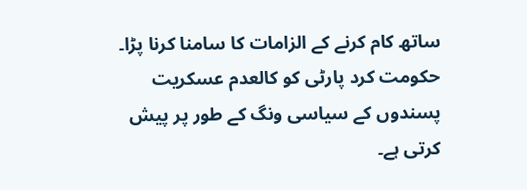ساتھ کام کرنے کے الزامات کا سامنا کرنا پڑا۔
حکومت کرد پارٹی کو کالعدم عسکریت پسندوں کے سیاسی ونگ کے طور پر پیش کرتی ہے۔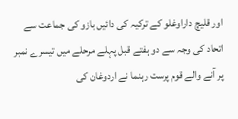اور قلیچ داراوغلو کے ترکیہ کی دائیں بازو کی جماعت سے اتحاد کی وجہ سے دو ہفتے قبل پہلے مرحلے میں تیسرے نمبر پر آنے والے قوم پرست رہنما نے اردوغان کی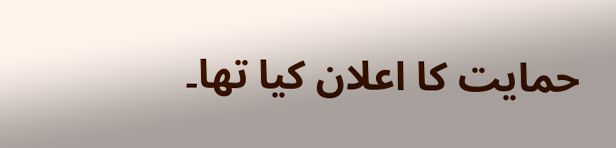حمایت کا اعلان کیا تھا۔